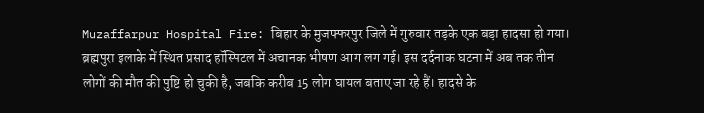Muzaffarpur Hospital Fire: बिहार के मुजफ्फरपुर जिले में गुरुवार तड़के एक बड़ा हादसा हो गया। ब्रह्मपुरा इलाके में स्थित प्रसाद हॉस्पिटल में अचानक भीषण आग लग गई। इस दर्दनाक घटना में अब तक तीन लोगों की मौत की पुष्टि हो चुकी है, जबकि करीब 15 लोग घायल बताए जा रहे हैं। हादसे के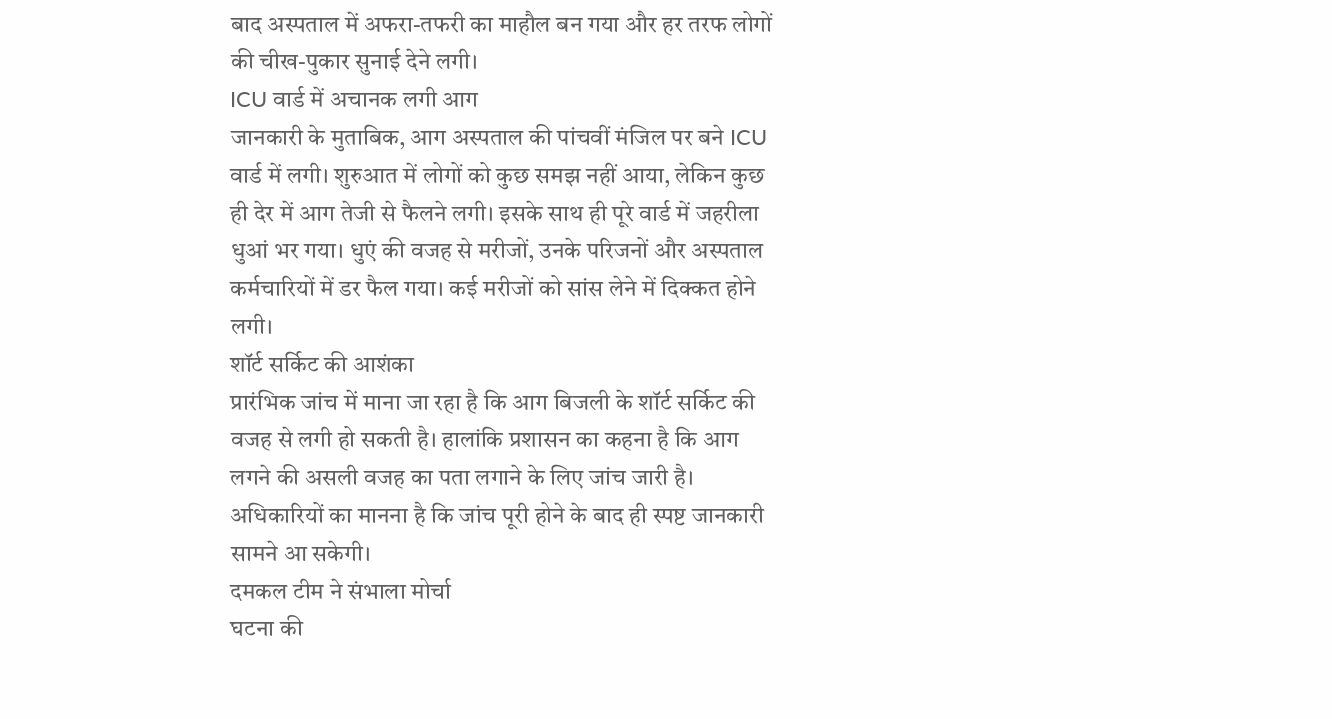बाद अस्पताल में अफरा-तफरी का माहौल बन गया और हर तरफ लोगों की चीख-पुकार सुनाई देने लगी।
ICU वार्ड में अचानक लगी आग
जानकारी के मुताबिक, आग अस्पताल की पांचवीं मंजिल पर बने ICU वार्ड में लगी। शुरुआत में लोगों को कुछ समझ नहीं आया, लेकिन कुछ ही देर में आग तेजी से फैलने लगी। इसके साथ ही पूरे वार्ड में जहरीला धुआं भर गया। धुएं की वजह से मरीजों, उनके परिजनों और अस्पताल कर्मचारियों में डर फैल गया। कई मरीजों को सांस लेने में दिक्कत होने लगी।
शॉर्ट सर्किट की आशंका
प्रारंभिक जांच में माना जा रहा है कि आग बिजली के शॉर्ट सर्किट की वजह से लगी हो सकती है। हालांकि प्रशासन का कहना है कि आग लगने की असली वजह का पता लगाने के लिए जांच जारी है। अधिकारियों का मानना है कि जांच पूरी होने के बाद ही स्पष्ट जानकारी सामने आ सकेगी।
दमकल टीम ने संभाला मोर्चा
घटना की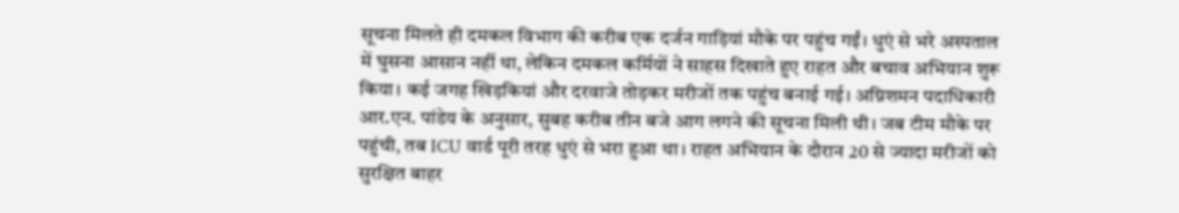सूचना मिलते ही दमकल विभाग की करीब एक दर्जन गाड़ियां मौके पर पहुंच गईं। धुएं से भरे अस्पताल में घुसना आसान नहीं था, लेकिन दमकल कर्मियों ने साहस दिखाते हुए राहत और बचाव अभियान शुरू किया। कई जगह खिड़कियां और दरवाजे तोड़कर मरीजों तक पहुंच बनाई गई। अग्निशमन पदाधिकारी आर.एन. पांडेय के अनुसार, सुबह करीब तीन बजे आग लगने की सूचना मिली थी। जब टीम मौके पर पहुंची, तब ICU वार्ड पूरी तरह धुएं से भरा हुआ था। राहत अभियान के दौरान 20 से ज्यादा मरीजों को सुरक्षित बाहर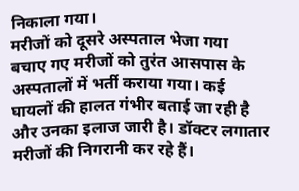निकाला गया।
मरीजों को दूसरे अस्पताल भेजा गया
बचाए गए मरीजों को तुरंत आसपास के अस्पतालों में भर्ती कराया गया। कई घायलों की हालत गंभीर बताई जा रही है और उनका इलाज जारी है। डॉक्टर लगातार मरीजों की निगरानी कर रहे हैं।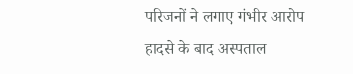परिजनों ने लगाए गंभीर आरोप
हादसे के बाद अस्पताल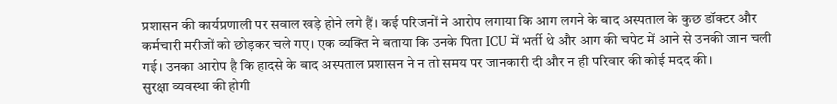प्रशासन की कार्यप्रणाली पर सवाल खड़े होने लगे हैं। कई परिजनों ने आरोप लगाया कि आग लगने के बाद अस्पताल के कुछ डॉक्टर और कर्मचारी मरीजों को छोड़कर चले गए। एक व्यक्ति ने बताया कि उनके पिता ICU में भर्ती थे और आग की चपेट में आने से उनकी जान चली गई। उनका आरोप है कि हादसे के बाद अस्पताल प्रशासन ने न तो समय पर जानकारी दी और न ही परिवार की कोई मदद की।
सुरक्षा व्यवस्था की होगी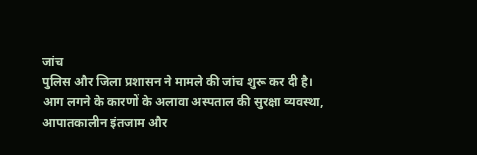जांच
पुलिस और जिला प्रशासन ने मामले की जांच शुरू कर दी है। आग लगने के कारणों के अलावा अस्पताल की सुरक्षा व्यवस्था, आपातकालीन इंतजाम और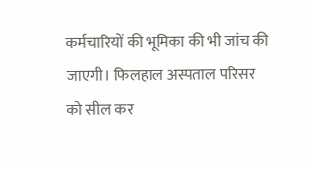कर्मचारियों की भूमिका की भी जांच की जाएगी। फिलहाल अस्पताल परिसर को सील कर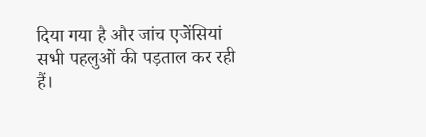दिया गया है और जांच एजेंसियां सभी पहलुओं की पड़ताल कर रही हैं।